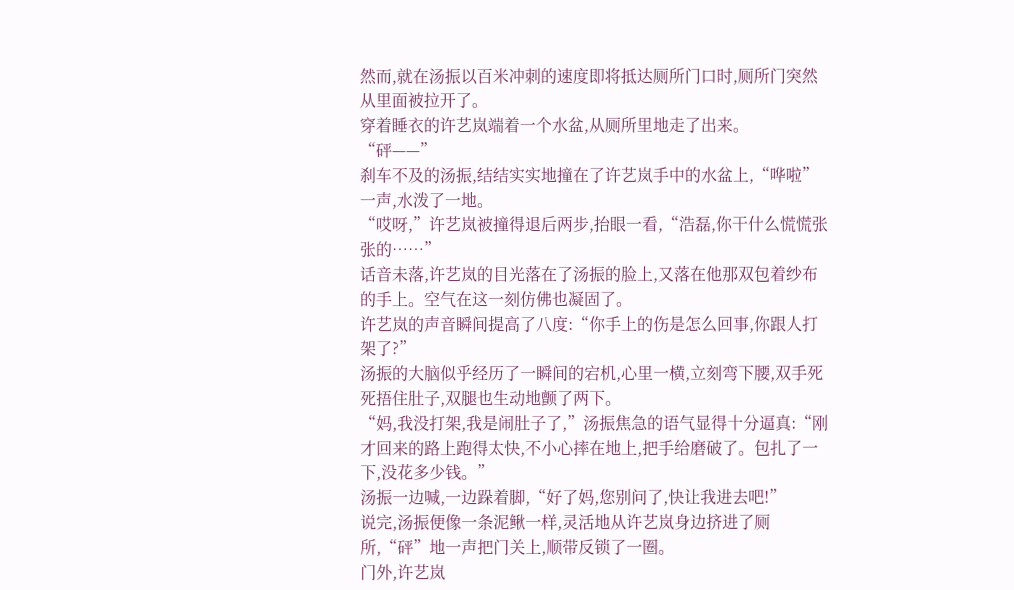然而,就在汤振以百米冲刺的速度即将抵达厕所门口时,厕所门突然从里面被拉开了。
穿着睡衣的许艺岚端着一个水盆,从厕所里地走了出来。
“砰——”
刹车不及的汤振,结结实实地撞在了许艺岚手中的水盆上,“哗啦”一声,水泼了一地。
“哎呀,”许艺岚被撞得退后两步,抬眼一看,“浩磊,你干什么慌慌张张的……”
话音未落,许艺岚的目光落在了汤振的脸上,又落在他那双包着纱布的手上。空气在这一刻仿佛也凝固了。
许艺岚的声音瞬间提高了八度:“你手上的伤是怎么回事,你跟人打架了?”
汤振的大脑似乎经历了一瞬间的宕机,心里一横,立刻弯下腰,双手死死捂住肚子,双腿也生动地颤了两下。
“妈,我没打架,我是闹肚子了,”汤振焦急的语气显得十分逼真:“刚才回来的路上跑得太快,不小心摔在地上,把手给磨破了。包扎了一下,没花多少钱。”
汤振一边喊,一边跺着脚,“好了妈,您别问了,快让我进去吧!”
说完,汤振便像一条泥鳅一样,灵活地从许艺岚身边挤进了厕所,“砰”地一声把门关上,顺带反锁了一圈。
门外,许艺岚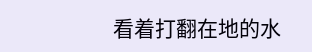看着打翻在地的水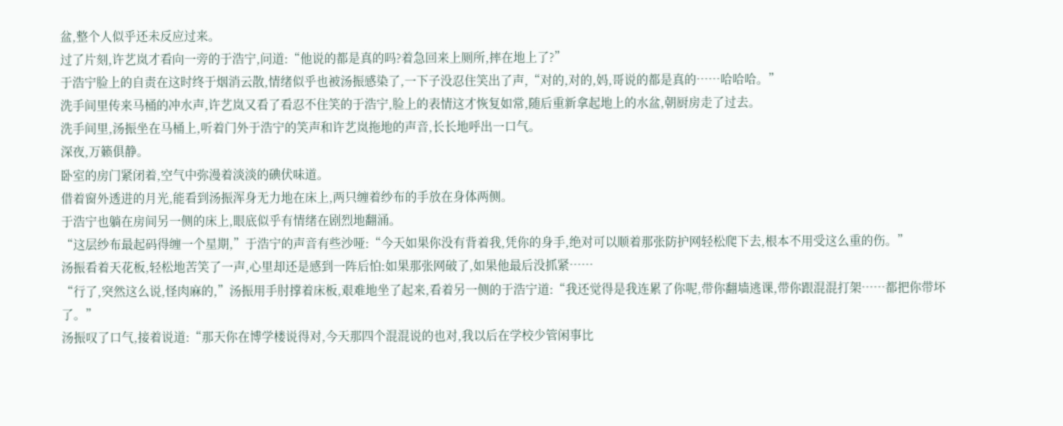盆,整个人似乎还未反应过来。
过了片刻,许艺岚才看向一旁的于浩宁,问道:“他说的都是真的吗?着急回来上厕所,摔在地上了?”
于浩宁脸上的自责在这时终于烟消云散,情绪似乎也被汤振感染了,一下子没忍住笑出了声,“对的,对的,妈,哥说的都是真的……哈哈哈。”
洗手间里传来马桶的冲水声,许艺岚又看了看忍不住笑的于浩宁,脸上的表情这才恢复如常,随后重新拿起地上的水盆,朝厨房走了过去。
洗手间里,汤振坐在马桶上,听着门外于浩宁的笑声和许艺岚拖地的声音,长长地呼出一口气。
深夜,万籁俱静。
卧室的房门紧闭着,空气中弥漫着淡淡的碘伏味道。
借着窗外透进的月光,能看到汤振浑身无力地在床上,两只缠着纱布的手放在身体两侧。
于浩宁也躺在房间另一侧的床上,眼底似乎有情绪在剧烈地翻涌。
“这层纱布最起码得缠一个星期,”于浩宁的声音有些沙哑:“今天如果你没有背着我,凭你的身手,绝对可以顺着那张防护网轻松爬下去,根本不用受这么重的伤。”
汤振看着天花板,轻松地苦笑了一声,心里却还是感到一阵后怕:如果那张网破了,如果他最后没抓紧……
“行了,突然这么说,怪肉麻的,”汤振用手肘撑着床板,艰难地坐了起来,看着另一侧的于浩宁道:“我还觉得是我连累了你呢,带你翻墙逃课,带你跟混混打架……都把你带坏了。”
汤振叹了口气,接着说道:“那天你在博学楼说得对,今天那四个混混说的也对,我以后在学校少管闲事比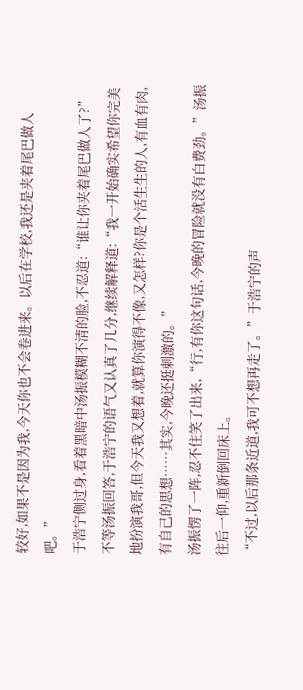较好,如果不是因为我,今天你也不会卷进来。以后在学校,我还是夹着尾巴做人吧。”
于浩宁侧过身,看着黑暗中汤振模糊不清的脸,不忍道:“谁让你夹着尾巴做人了?”
不等汤振回答,于浩宁的语气又认真了几分,继续解释道:“我一开始确实希望你完美地扮演我哥,但今天我又想着,就算你演得不像,又怎样?你是个活生生的人,有血有肉,有自己的思想……其实,今晚还挺刺激的。”
汤振愣了一阵,忍不住笑了出来,“行,有你这句话,今晚的冒险就没有白费劲。”汤振往后一仰,重新倒回床上。
“不过,以后那条近道,我可不想再走了。”于浩宁的声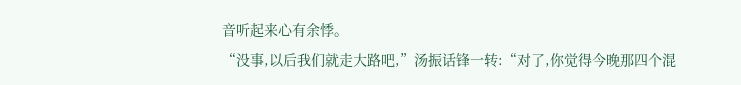音听起来心有余悸。
“没事,以后我们就走大路吧,”汤振话锋一转:“对了,你觉得今晚那四个混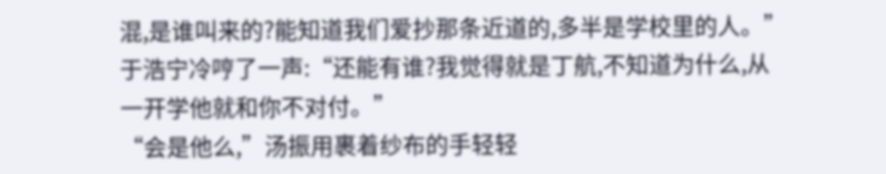混,是谁叫来的?能知道我们爱抄那条近道的,多半是学校里的人。”
于浩宁冷哼了一声:“还能有谁?我觉得就是丁航,不知道为什么,从一开学他就和你不对付。”
“会是他么,”汤振用裹着纱布的手轻轻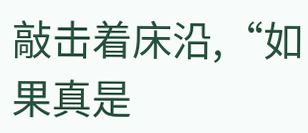敲击着床沿,“如果真是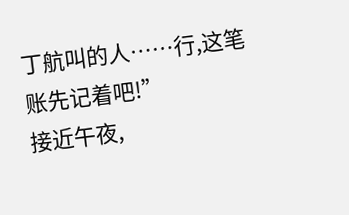丁航叫的人……行,这笔账先记着吧!”
接近午夜,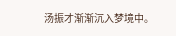汤振才渐渐沉入梦境中。